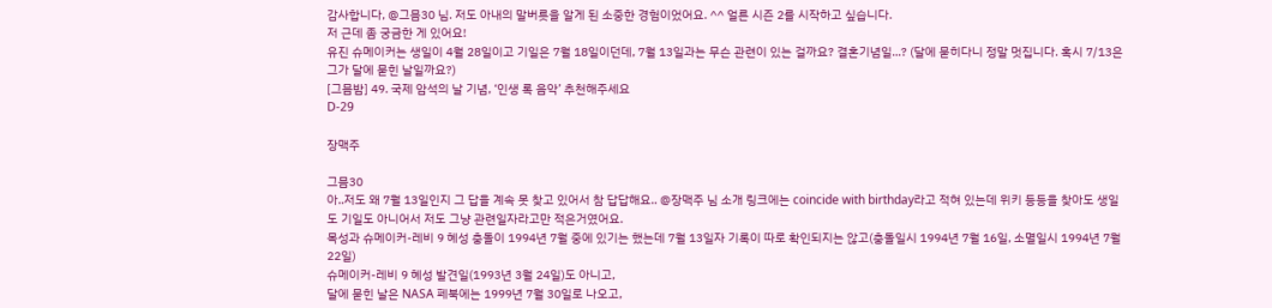감사합니다, @그믐30 님. 저도 아내의 말버릇을 알게 된 소중한 경험이었어요. ^^ 얼른 시즌 2를 시작하고 싶습니다.
저 근데 좀 궁금한 게 있어요!
유진 슈메이커는 생일이 4월 28일이고 기일은 7월 18일이던데, 7월 13일과는 무슨 관련이 있는 걸까요? 결혼기념일...? (달에 묻히다니 정말 멋집니다. 혹시 7/13은 그가 달에 묻힌 날일까요?)
[그믐밤] 49. 국제 암석의 날 기념, ‘인생 록 음악’ 추천해주세요
D-29

장맥주

그믐30
아..저도 왜 7월 13일인지 그 답을 계속 못 찾고 있어서 참 답답해요.. @장맥주 님 소개 링크에는 coincide with birthday라고 적혀 있는데 위키 등등을 찾아도 생일도 기일도 아니어서 저도 그냥 관련일자라고만 적은거였어요.
목성과 슈메이커-레비 9 혜성 충돌이 1994년 7월 중에 있기는 했는데 7월 13일자 기록이 따로 확인되지는 않고(충돌일시 1994년 7월 16일, 소멸일시 1994년 7월 22일)
슈메이커-레비 9 혜성 발견일(1993년 3월 24일)도 아니고,
달에 묻힌 날은 NASA 페북에는 1999년 7월 30일로 나오고,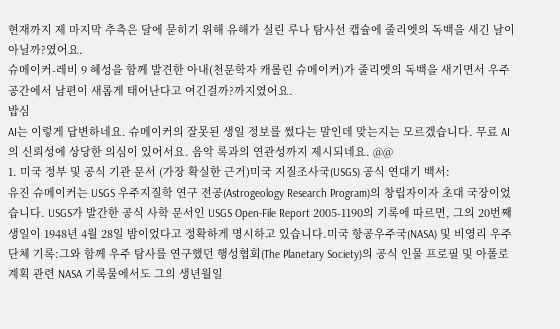현재까지 제 마지막 추측은 달에 묻히기 위해 유해가 실린 루나 탐사선 캡슐에 줄리엣의 독백을 새긴 날이 아닐까?였어요.
슈메이커-레비 9 혜성을 함께 발견한 아내(천문학자 캐롤린 슈메이커)가 줄리엣의 독백을 새기면서 우주 공간에서 남편이 새롭게 태어난다고 여긴걸까?까지였어요.
밥심
AI는 이렇게 답변하네요. 슈메이커의 잘못된 생일 정보를 썼다는 말인데 맞는지는 모르겠습니다. 무료 AI의 신뢰성에 상당한 의심이 있어서요. 음악 록과의 연관성까지 제시되네요. @@
1. 미국 정부 및 공식 기관 문서 (가장 확실한 근거)미국 지질조사국(USGS) 공식 연대기 백서:
유진 슈메이커는 USGS 우주지질학 연구 전공(Astrogeology Research Program)의 창립자이자 초대 국장이었습니다. USGS가 발간한 공식 사학 문서인 USGS Open-File Report 2005-1190의 기록에 따르면, 그의 20번째 생일이 1948년 4월 28일 밤이었다고 정확하게 명시하고 있습니다.미국 항공우주국(NASA) 및 비영리 우주단체 기록:그와 함께 우주 탐사를 연구했던 행성협회(The Planetary Society)의 공식 인물 프로필 및 아폴로 계획 관련 NASA 기록물에서도 그의 생년월일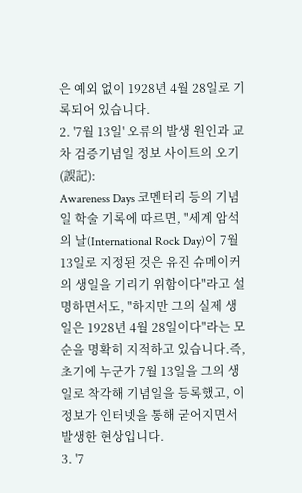은 예외 없이 1928년 4월 28일로 기록되어 있습니다.
2. '7월 13일' 오류의 발생 원인과 교차 검증기념일 정보 사이트의 오기(誤記):
Awareness Days 코멘터리 등의 기념일 학술 기록에 따르면, "세계 암석의 날(International Rock Day)이 7월 13일로 지정된 것은 유진 슈메이커의 생일을 기리기 위함이다"라고 설명하면서도, "하지만 그의 실제 생일은 1928년 4월 28일이다"라는 모순을 명확히 지적하고 있습니다.즉, 초기에 누군가 7월 13일을 그의 생일로 착각해 기념일을 등록했고, 이 정보가 인터넷을 통해 굳어지면서 발생한 현상입니다.
3. '7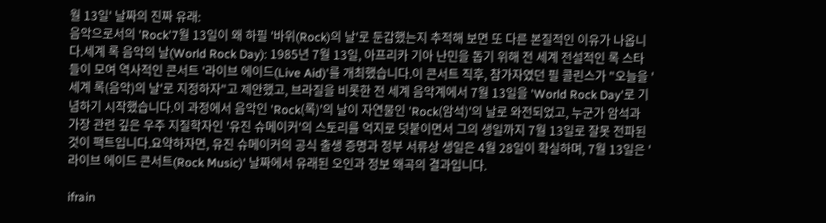월 13일' 날짜의 진짜 유래:
음악으로서의 'Rock'7월 13일이 왜 하필 '바위(Rock)의 날'로 둔갑했는지 추적해 보면 또 다른 본질적인 이유가 나옵니다.세계 록 음악의 날(World Rock Day): 1985년 7월 13일, 아프리카 기아 난민을 돕기 위해 전 세계 전설적인 록 스타들이 모여 역사적인 콘서트 '라이브 에이드(Live Aid)'를 개최했습니다.이 콘서트 직후, 참가자였던 필 콜린스가 "오늘을 '세계 록(음악)의 날'로 지정하자"고 제안했고, 브라질을 비롯한 전 세계 음악계에서 7월 13일을 'World Rock Day'로 기념하기 시작했습니다.이 과정에서 음악인 'Rock(록)'의 날이 자연물인 'Rock(암석)'의 날로 와전되었고, 누군가 암석과 가장 관련 깊은 우주 지질학자인 '유진 슈메이커'의 스토리를 억지로 덧붙이면서 그의 생일까지 7월 13일로 잘못 전파된 것이 팩트입니다.요약하자면, 유진 슈메이커의 공식 출생 증명과 정부 서류상 생일은 4월 28일이 확실하며, 7월 13일은 '라이브 에이드 콘서트(Rock Music)' 날짜에서 유래된 오인과 정보 왜곡의 결과입니다.

ifrain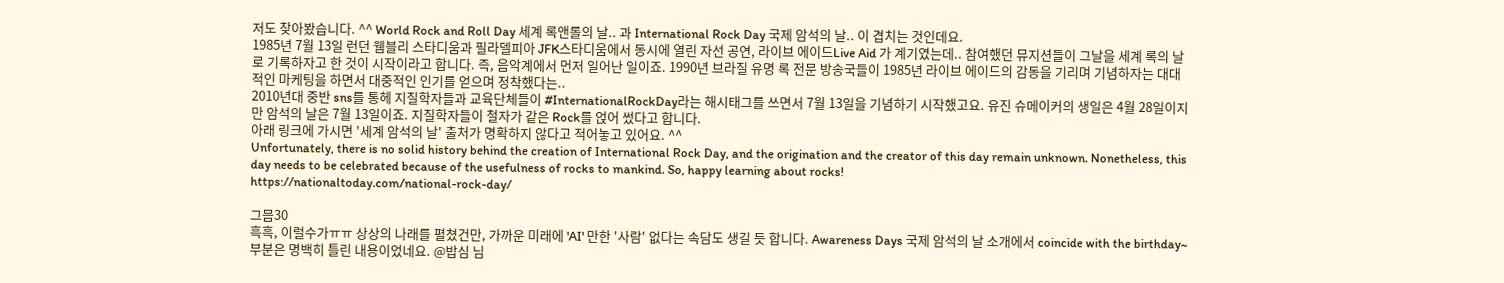저도 찾아봤습니다. ^^ World Rock and Roll Day 세계 록앤롤의 날.. 과 International Rock Day 국제 암석의 날.. 이 겹치는 것인데요.
1985년 7월 13일 런던 웸블리 스타디움과 필라델피아 JFK스타디움에서 동시에 열린 자선 공연, 라이브 에이드Live Aid 가 계기였는데.. 참여했던 뮤지션들이 그날을 세계 록의 날로 기록하자고 한 것이 시작이라고 합니다. 즉, 음악계에서 먼저 일어난 일이죠. 1990년 브라질 유명 록 전문 방송국들이 1985년 라이브 에이드의 감동을 기리며 기념하자는 대대적인 마케팅을 하면서 대중적인 인기를 얻으며 정착했다는..
2010년대 중반 sns를 통헤 지질학자들과 교육단체들이 #InternationalRockDay라는 해시태그를 쓰면서 7월 13일을 기념하기 시작했고요. 유진 슈메이커의 생일은 4월 28일이지만 암석의 날은 7월 13일이죠. 지질학자들이 철자가 같은 Rock를 얹어 썼다고 합니다.
아래 링크에 가시면 '세계 암석의 날' 출처가 명확하지 않다고 적어놓고 있어요. ^^
Unfortunately, there is no solid history behind the creation of International Rock Day, and the origination and the creator of this day remain unknown. Nonetheless, this day needs to be celebrated because of the usefulness of rocks to mankind. So, happy learning about rocks!
https://nationaltoday.com/national-rock-day/

그믐30
흑흑, 이럴수가ㅠㅠ 상상의 나래를 펼쳤건만, 가까운 미래에 'AI' 만한 '사람' 없다는 속담도 생길 듯 합니다. Awareness Days 국제 암석의 날 소개에서 coincide with the birthday~ 부분은 명백히 틀린 내용이었네요. @밥심 님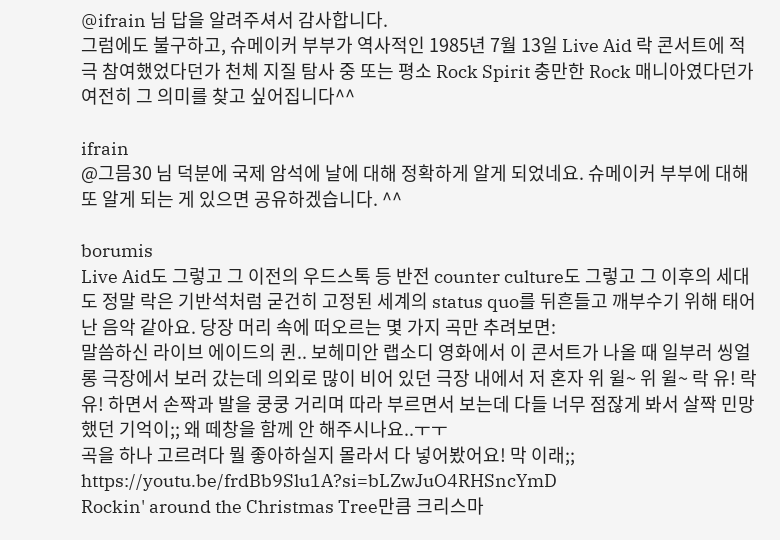@ifrain 님 답을 알려주셔서 감사합니다.
그럼에도 불구하고, 슈메이커 부부가 역사적인 1985년 7월 13일 Live Aid 락 콘서트에 적극 참여했었다던가 천체 지질 탐사 중 또는 평소 Rock Spirit 충만한 Rock 매니아였다던가 여전히 그 의미를 찾고 싶어집니다^^

ifrain
@그믐30 님 덕분에 국제 암석에 날에 대해 정확하게 알게 되었네요. 슈메이커 부부에 대해 또 알게 되는 게 있으면 공유하겠습니다. ^^

borumis
Live Aid도 그렇고 그 이전의 우드스톡 등 반전 counter culture도 그렇고 그 이후의 세대도 정말 락은 기반석처럼 굳건히 고정된 세계의 status quo를 뒤흔들고 깨부수기 위해 태어난 음악 같아요. 당장 머리 속에 떠오르는 몇 가지 곡만 추려보면:
말씀하신 라이브 에이드의 퀸.. 보헤미안 랩소디 영화에서 이 콘서트가 나올 때 일부러 씽얼롱 극장에서 보러 갔는데 의외로 많이 비어 있던 극장 내에서 저 혼자 위 윌~ 위 윌~ 락 유! 락 유! 하면서 손짝과 발을 쿵쿵 거리며 따라 부르면서 보는데 다들 너무 점잖게 봐서 살짝 민망했던 기억이;; 왜 떼창을 함께 안 해주시나요..ㅜㅜ
곡을 하나 고르려다 뭘 좋아하실지 몰라서 다 넣어봤어요! 막 이래;;
https://youtu.be/frdBb9Slu1A?si=bLZwJuO4RHSncYmD
Rockin' around the Christmas Tree만큼 크리스마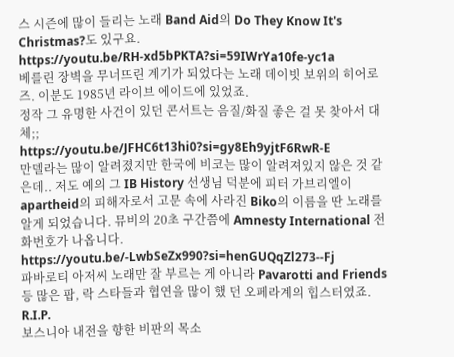스 시즌에 많이 들리는 노래 Band Aid의 Do They Know It's Christmas?도 있구요.
https://youtu.be/RH-xd5bPKTA?si=59IWrYa10fe-yc1a
베를린 장벽을 무너뜨린 계기가 되었다는 노래 데이빗 보위의 히어로즈. 이분도 1985년 라이브 에이드에 있었죠.
정작 그 유명한 사건이 있던 콘서트는 음질/화질 좋은 걸 못 찾아서 대체;;
https://youtu.be/JFHC6t13hi0?si=gy8Eh9yjtF6RwR-E
만델라는 많이 알려졌지만 한국에 비코는 많이 알려져있지 않은 것 같은데.. 저도 예의 그 IB History 선생님 덕분에 피터 가브리엘이 apartheid의 피해자로서 고문 속에 사라진 Biko의 이름을 딴 노래를 알게 되었습니다. 뮤비의 20초 구간쯤에 Amnesty International 전화번호가 나옵니다.
https://youtu.be/-LwbSeZx990?si=henGUQqZl273--Fj
파바로티 아저씨 노래만 잘 부르는 게 아니라 Pavarotti and Friends 등 많은 팝, 락 스타들과 협연을 많이 했 던 오페라계의 힙스터였죠. R.I.P.
보스니아 내전을 향한 비판의 목소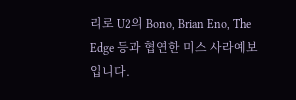리로 U2의 Bono, Brian Eno, The Edge 등과 협연한 미스 사라예보입니다.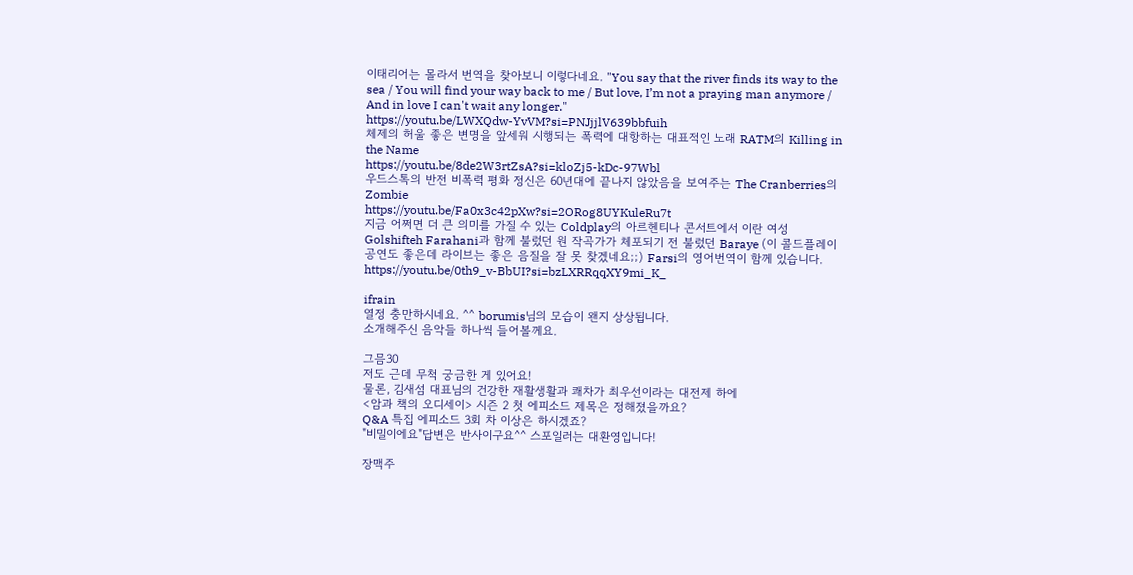이태리어는 몰라서 번역을 찾아보니 이렇다네요. "You say that the river finds its way to the sea / You will find your way back to me / But love, I’m not a praying man anymore / And in love I can't wait any longer."
https://youtu.be/LWXQdw-YvVM?si=PNJjjlV639bbfuih
체제의 허울 좋은 변명을 앞세워 시행되는 폭력에 대항하는 대표적인 노래 RATM의 Killing in the Name
https://youtu.be/8de2W3rtZsA?si=kloZj5-kDc-97Wbl
우드스톡의 반전 비폭력 평화 정신은 60년대에 끝나지 않았음을 보여주는 The Cranberries의 Zombie
https://youtu.be/Fa0x3c42pXw?si=2ORog8UYKuleRu7t
지금 어쩌면 더 큰 의미를 가질 수 있는 Coldplay의 아르헨티나 콘서트에서 이란 여성 Golshifteh Farahani과 함께 불렀던 원 작곡가가 체포되기 전 불렀던 Baraye (이 콜드플레이 공연도 좋은데 라이브는 좋은 음질을 잘 못 찾겠네요;;) Farsi의 영어번역이 함께 있습니다.
https://youtu.be/0th9_v-BbUI?si=bzLXRRqqXY9mi_K_

ifrain
열정 충만하시네요. ^^ borumis님의 모습이 왠지 상상됩니다.
소개해주신 음악들 하나씩 들어볼께요.

그믐30
저도 근데 무척 궁금한 게 있어요!
물론, 김새섬 대표님의 건강한 재활생활과 쾌차가 최우선이라는 대전제 하에
<암과 책의 오디세이> 시즌 2 첫 에피소드 제목은 정해졌을까요?
Q&A 특집 에피소드 3회 차 이상은 하시겠죠?
"비밀이에요"답변은 반사이구요^^ 스포일러는 대환영입니다!

장맥주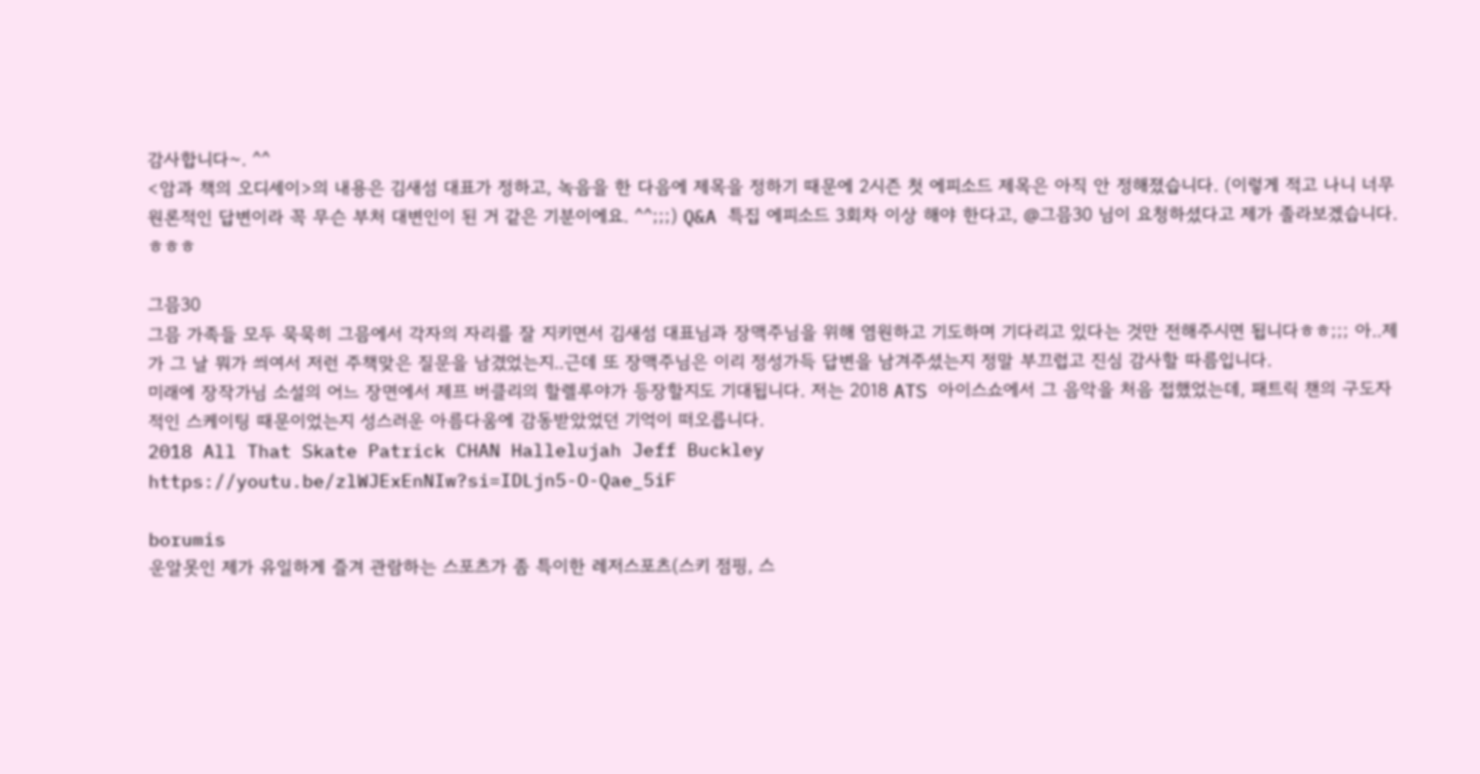감사합니다~. ^^
<암과 책의 오디세이>의 내용은 김새섬 대표가 정하고, 녹음을 한 다음에 제목을 정하기 때문에 2시즌 첫 에피소드 제목은 아직 안 정해졌습니다. (이렇게 적고 나니 너무 원론적인 답변이라 꼭 무슨 부처 대변인이 된 거 같은 기분이에요. ^^;;;) Q&A 특집 에피소드 3회차 이상 해야 한다고, @그믐30 님이 요청하셨다고 제가 졸라보겠습니다. ㅎㅎㅎ

그믐30
그믐 가족들 모두 묵묵히 그믐에서 각자의 자리를 잘 지키면서 김새섬 대표님과 장맥주님을 위해 염원하고 기도하며 기다리고 있다는 것만 전해주시면 됩니다ㅎㅎ;;; 아..제가 그 날 뭐가 씌여서 저런 주책맞은 질문을 남겼었는지..근데 또 장맥주님은 이리 정성가득 답변을 남겨주셨는지 정말 부끄럽고 진심 감사할 따름입니다.
미래에 장작가님 소설의 어느 장면에서 제프 버클리의 할렐루야가 등장할지도 기대됩니다. 저는 2018 ATS 아이스쇼에서 그 음악을 처음 접했었는데, 패트릭 챈의 구도자적인 스케이팅 때문이었는지 성스러운 아름다움에 감동받았었던 기억이 떠오릅니다.
2018 All That Skate Patrick CHAN Hallelujah Jeff Buckley
https://youtu.be/zlWJExEnNIw?si=IDLjn5-O-Qae_5iF

borumis
운알못인 제가 유일하게 즐겨 관람하는 스포츠가 좀 특이한 레저스포츠(스키 점핑, 스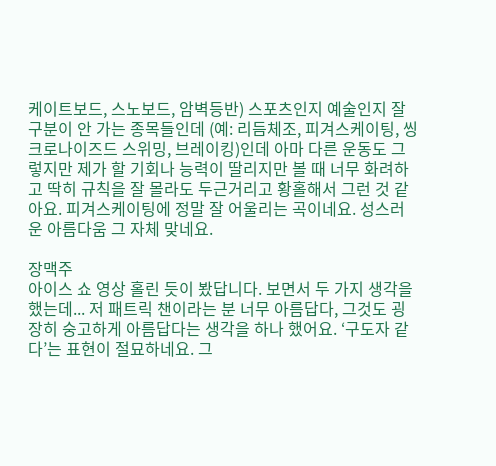케이트보드, 스노보드, 암벽등반) 스포츠인지 예술인지 잘 구분이 안 가는 종목들인데 (예: 리듬체조, 피겨스케이팅, 씽크로나이즈드 스위밍, 브레이킹)인데 아마 다른 운동도 그렇지만 제가 할 기회나 능력이 딸리지만 볼 때 너무 화려하고 딱히 규칙을 잘 몰라도 두근거리고 황홀해서 그런 것 같아요. 피겨스케이팅에 정말 잘 어울리는 곡이네요. 성스러운 아름다움 그 자체 맞네요.

장맥주
아이스 쇼 영상 홀린 듯이 봤답니다. 보면서 두 가지 생각을 했는데... 저 패트릭 챈이라는 분 너무 아름답다, 그것도 굉장히 숭고하게 아름답다는 생각을 하나 했어요. ‘구도자 같다’는 표현이 절묘하네요. 그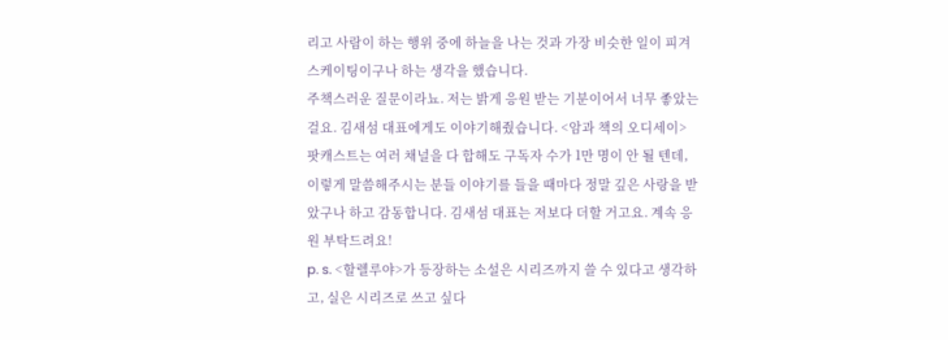리고 사람이 하는 행위 중에 하늘을 나는 것과 가장 비슷한 일이 피겨스케이팅이구나 하는 생각을 했습니다.
주책스러운 질문이라뇨. 저는 밝게 응원 받는 기분이어서 너무 좋았는걸요. 김새섬 대표에게도 이야기해줬습니다. <암과 책의 오디세이> 팟캐스트는 여러 채널을 다 합해도 구독자 수가 1만 명이 안 될 텐데, 이렇게 말씀해주시는 분들 이야기를 들을 때마다 정말 깊은 사랑을 받았구나 하고 감동합니다. 김새섬 대표는 저보다 더할 거고요. 계속 응원 부탁드려요!
p. s. <할렐루야>가 등장하는 소설은 시리즈까지 쓸 수 있다고 생각하고, 실은 시리즈로 쓰고 싶다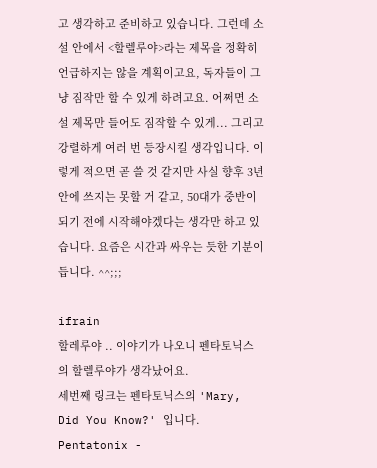고 생각하고 준비하고 있습니다. 그런데 소설 안에서 <할렐루야>라는 제목을 정확히 언급하지는 않을 계획이고요, 독자들이 그냥 짐작만 할 수 있게 하려고요. 어쩌면 소설 제목만 들어도 짐작할 수 있게... 그리고 강렬하게 여러 번 등장시킬 생각입니다. 이렇게 적으면 곧 쓸 것 같지만 사실 향후 3년 안에 쓰지는 못할 거 같고, 50대가 중반이 되기 전에 시작해야겠다는 생각만 하고 있습니다. 요즘은 시간과 싸우는 듯한 기분이 듭니다. ^^;;;

ifrain
할레루야 .. 이야기가 나오니 펜타토닉스의 할렐루야가 생각났어요.
세번째 링크는 펜타토닉스의 'Mary, Did You Know?' 입니다.
Pentatonix -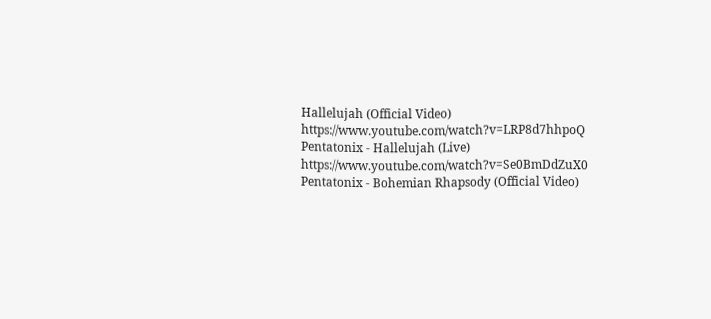Hallelujah (Official Video)
https://www.youtube.com/watch?v=LRP8d7hhpoQ
Pentatonix - Hallelujah (Live)
https://www.youtube.com/watch?v=Se0BmDdZuX0
Pentatonix - Bohemian Rhapsody (Official Video)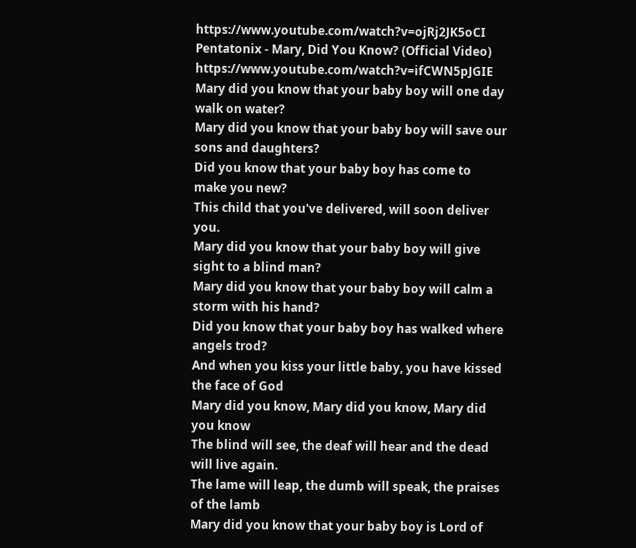https://www.youtube.com/watch?v=ojRj2JK5oCI
Pentatonix - Mary, Did You Know? (Official Video)
https://www.youtube.com/watch?v=ifCWN5pJGIE
Mary did you know that your baby boy will one day walk on water?
Mary did you know that your baby boy will save our sons and daughters?
Did you know that your baby boy has come to make you new?
This child that you've delivered, will soon deliver you.
Mary did you know that your baby boy will give sight to a blind man?
Mary did you know that your baby boy will calm a storm with his hand?
Did you know that your baby boy has walked where angels trod?
And when you kiss your little baby, you have kissed the face of God
Mary did you know, Mary did you know, Mary did you know
The blind will see, the deaf will hear and the dead will live again.
The lame will leap, the dumb will speak, the praises of the lamb
Mary did you know that your baby boy is Lord of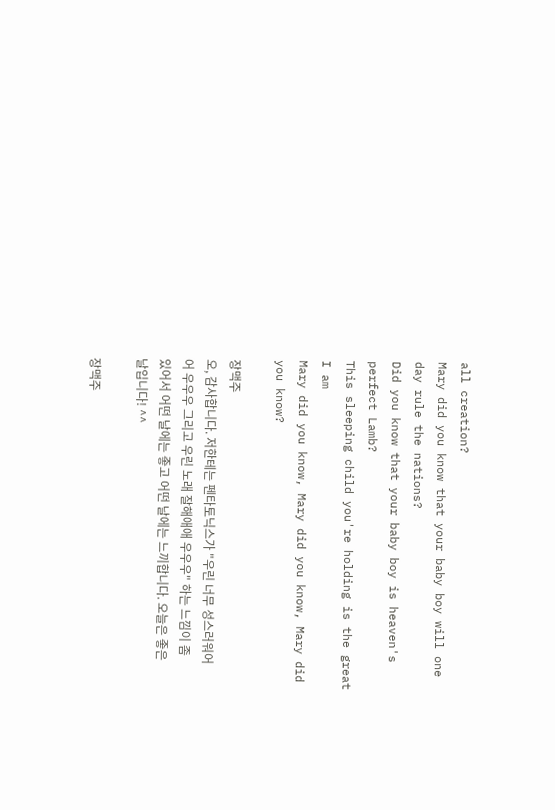all creation?
Mary did you know that your baby boy will one day rule the nations?
Did you know that your baby boy is heaven's perfect Lamb?
This sleeping child you're holding is the great I am
Mary did you know, Mary did you know, Mary did you know?

장맥주
오, 감사합니다. 저한테는 펜타토닉스가 "우린 너무 성스러워어어 우우우 그리고 우린 노래 잘해애애 우우우" 하는 느낌이 좀 있어서 어떤 날에는 좋고 어떤 날에는 느끼합니다. 오늘은 좋은 날입니다! ^^

장맥주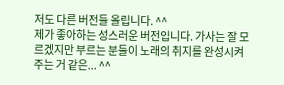저도 다른 버전들 올립니다. ^^
제가 좋아하는 성스러운 버전입니다. 가사는 잘 모르겠지만 부르는 분들이 노래의 취지를 완성시켜주는 거 같은... ^^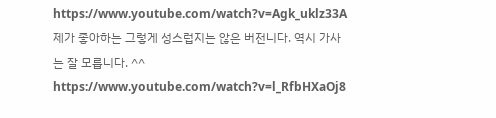https://www.youtube.com/watch?v=Agk_uklz33A
제가 좋아하는 그렇게 성스럽지는 않은 버전니다. 역시 가사는 잘 모릅니다. ^^
https://www.youtube.com/watch?v=l_RfbHXaOj8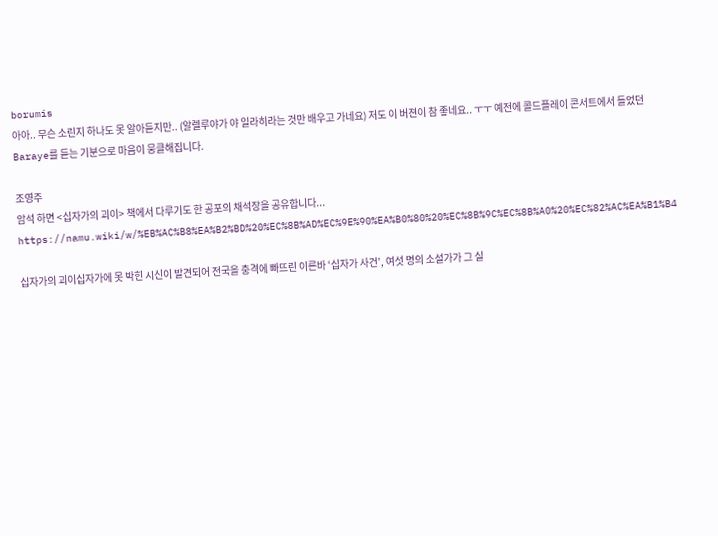borumis
아아.. 무슨 소린지 하나도 못 알아듣지만.. (알렐루야가 야 일라히라는 것만 배우고 가네요) 저도 이 버젼이 참 좋네요.. ㅜㅜ 예전에 콜드플레이 콘서트에서 들었던 Baraye를 듣는 기분으로 마음이 뭉클해집니다.

조영주
암석 하면 <십자가의 괴이> 책에서 다루기도 한 공포의 채석장을 공유합니다...
https://namu.wiki/w/%EB%AC%B8%EA%B2%BD%20%EC%8B%AD%EC%9E%90%EA%B0%80%20%EC%8B%9C%EC%8B%A0%20%EC%82%AC%EA%B1%B4

십자가의 괴이십자가에 못 박힌 시신이 발견되어 전국을 충격에 빠뜨린 이른바 ‘십자가 사건’, 여섯 명의 소설가가 그 실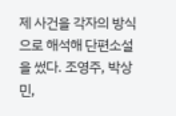제 사건을 각자의 방식으로 해석해 단편소설을 썼다. 조영주, 박상민,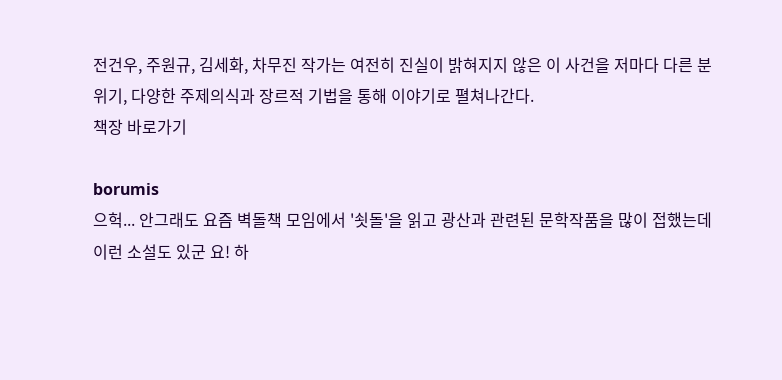전건우, 주원규, 김세화, 차무진 작가는 여전히 진실이 밝혀지지 않은 이 사건을 저마다 다른 분위기, 다양한 주제의식과 장르적 기법을 통해 이야기로 펼쳐나간다.
책장 바로가기

borumis
으헉... 안그래도 요즘 벽돌책 모임에서 '쇳돌'을 읽고 광산과 관련된 문학작품을 많이 접했는데 이런 소설도 있군 요! 하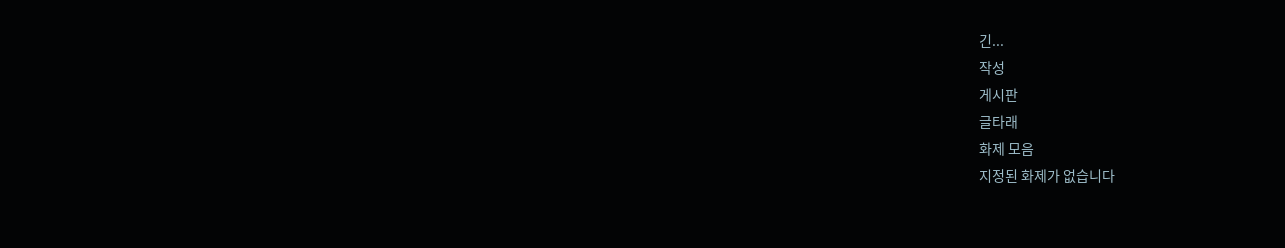긴...
작성
게시판
글타래
화제 모음
지정된 화제가 없습니다